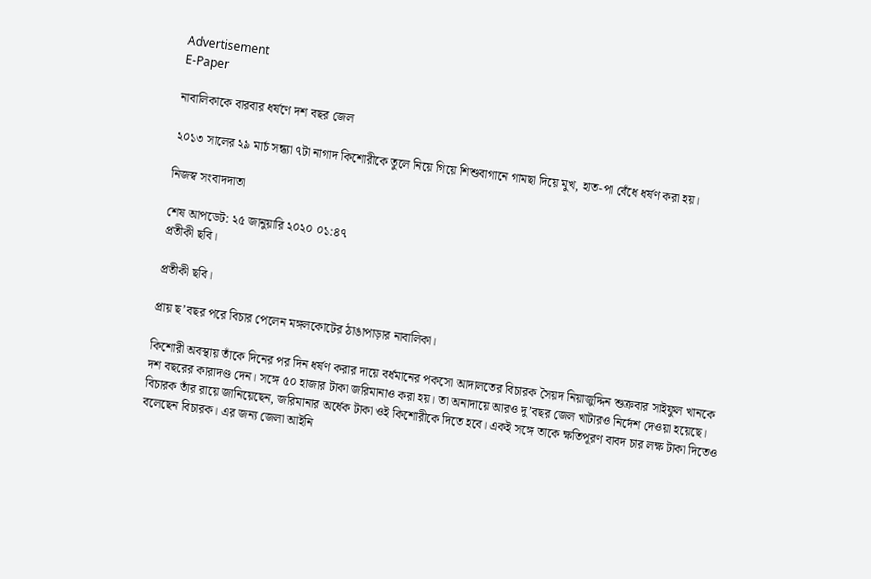Advertisement
E-Paper

নাবালিকাকে বারবার ধর্ষণে দশ বছর জেল

২০১৩ সালের ২৯ মার্চ সন্ধ্যা ৭টা নাগাদ কিশোরীকে তুলে নিয়ে গিয়ে শিশুবাগানে গামছা দিয়ে মুখ, হাত-পা বেঁধে ধর্ষণ করা হয়।

নিজস্ব সংবাদদাতা

শেষ আপডেট: ২৫ জানুয়ারি ২০২০ ০১:৪৭
প্রতীকী ছবি।

প্রতীকী ছবি।

প্রায় ছ’বছর পরে বিচার পেলেন মঙ্গলকোটের ঠাঙাপাড়ার নাবালিকা।

কিশোরী অবস্থায় তাঁকে দিনের পর দিন ধর্ষণ করার দায়ে বর্ধমানের পকসো আদালতের বিচারক সৈয়দ নিয়াজুদ্দিন শুক্রবার সাইফুল খানকে দশ বছরের কারাদণ্ড দেন। সঙ্গে ৫০ হাজার টাকা জরিমানাও করা হয়। তা অনাদায়ে আরও দু’বছর জেল খাটারও নির্দেশ দেওয়া হয়েছে। বিচারক তাঁর রায়ে জানিয়েছেন, জরিমানার অর্ধেক টাকা ওই কিশোরীকে দিতে হবে। একই সঙ্গে তাকে ক্ষতিপূরণ বাবদ চার লক্ষ টাকা দিতেও বলেছেন বিচারক। এর জন্য জেলা আইনি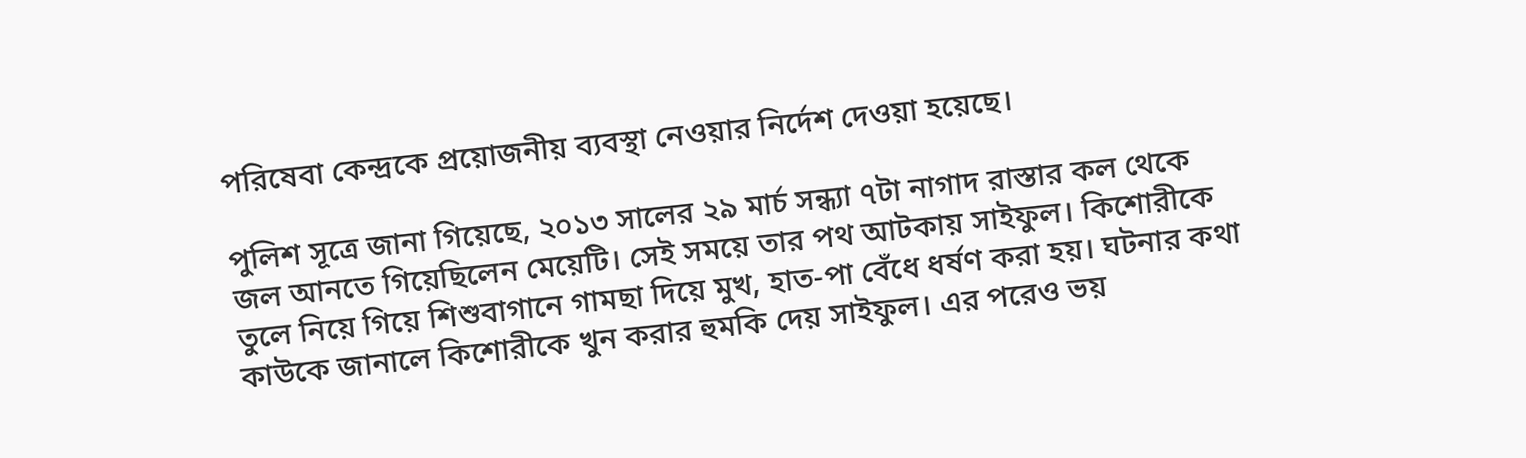পরিষেবা কেন্দ্রকে প্রয়োজনীয় ব্যবস্থা নেওয়ার নির্দেশ দেওয়া হয়েছে।

পুলিশ সূত্রে জানা গিয়েছে, ২০১৩ সালের ২৯ মার্চ সন্ধ্যা ৭টা নাগাদ রাস্তার কল থেকে জল আনতে গিয়েছিলেন মেয়েটি। সেই সময়ে তার পথ আটকায় সাইফুল। কিশোরীকে তুলে নিয়ে গিয়ে শিশুবাগানে গামছা দিয়ে মুখ, হাত-পা বেঁধে ধর্ষণ করা হয়। ঘটনার কথা কাউকে জানালে কিশোরীকে খুন করার হুমকি দেয় সাইফুল। এর পরেও ভয়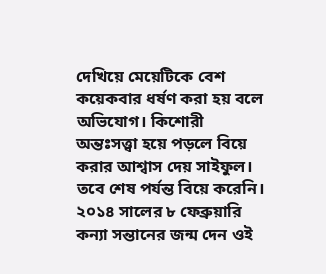দেখিয়ে মেয়েটিকে বেশ কয়েকবার ধর্ষণ করা হয় বলে অভিযোগ। কিশোরী অন্তঃসত্ত্বা হয়ে পড়লে বিয়ে করার আশ্বাস দেয় সাইফুল। তবে শেষ পর্যন্ত বিয়ে করেনি। ২০১৪ সালের ৮ ফেব্রুয়ারি কন্যা সন্তানের জন্ম দেন ওই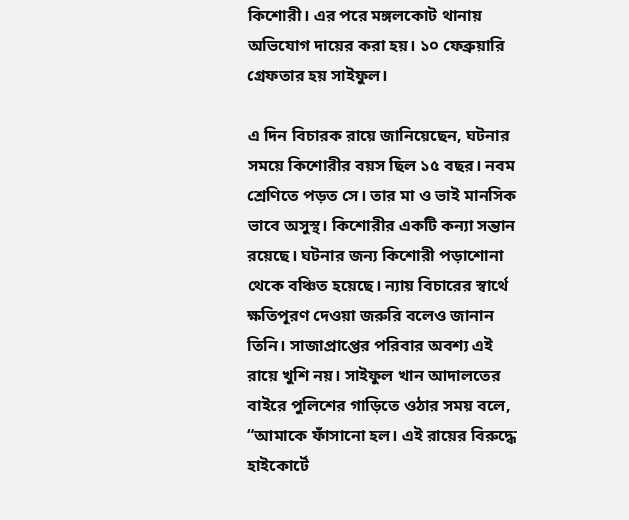কিশোরী। এর পরে মঙ্গলকোট থানায় অভিযোগ দায়ের করা হয়। ১০ ফেব্রুয়ারি গ্রেফতার হয় সাইফুল।

এ দিন বিচারক রায়ে জানিয়েছেন, ঘটনার সময়ে কিশোরীর বয়স ছিল ১৫ বছর। নবম শ্রেণিতে পড়ত সে। তার মা ও ভাই মানসিক ভাবে অসুস্থ। কিশোরীর একটি কন্যা সন্তান রয়েছে। ঘটনার জন্য কিশোরী পড়াশোনা থেকে বঞ্চিত হয়েছে। ন্যায় বিচারের স্বার্থে ক্ষতিপূরণ দেওয়া জরুরি বলেও জানান তিনি। সাজাপ্রাপ্তের পরিবার অবশ্য এই রায়ে খুশি নয়। সাইফুল খান আদালতের বাইরে পুলিশের গাড়িতে ওঠার সময় বলে, “আমাকে ফাঁসানো হল। এই রায়ের বিরুদ্ধে হাইকোর্টে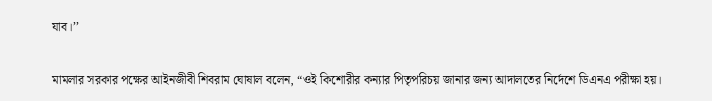যাব।’’

মামলার সরকার পক্ষের আইনজীবী শিবরাম ঘোষাল বলেন, “ওই কিশোরীর কন্যার পিতৃপরিচয় জানার জন্য আদালতের নির্দেশে ডিএনএ পরীক্ষা হয়।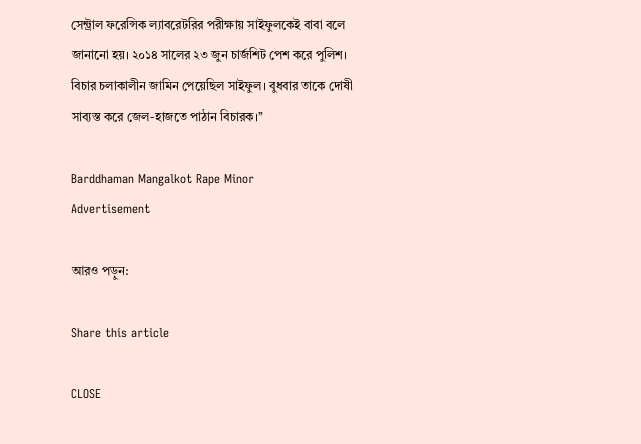সেন্ট্রাল ফরেন্সিক ল্যাবরেটরির পরীক্ষায় সাইফুলকেই বাবা বলে জানানো হয়। ২০১৪ সালের ২৩ জুন চার্জশিট পেশ করে পুলিশ। বিচার চলাকালীন জামিন পেয়েছিল সাইফুল। বুধবার তাকে দোষী সাব্যস্ত করে জেল-হাজতে পাঠান বিচারক।’’

Barddhaman Mangalkot Rape Minor
Advertisement

আরও পড়ুন:

Share this article

CLOSE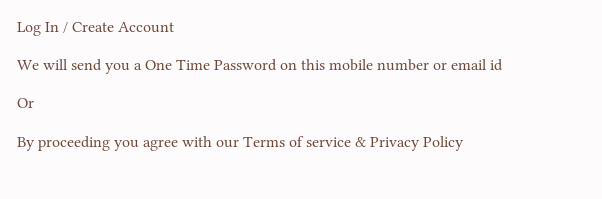Log In / Create Account

We will send you a One Time Password on this mobile number or email id

Or

By proceeding you agree with our Terms of service & Privacy Policy